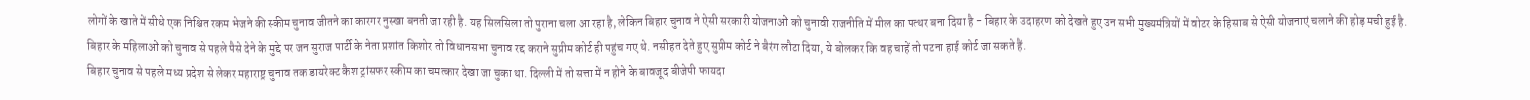लोगों के खाते में सीधे एक निश्चित रकम भेजने की स्कीम चुनाव जीतने का कारगर नुस्खा बनती जा रही है. यह सिलसिला तो पुराना चला आ रहा है, लेकिन बिहार चुनाव ने ऐसी सरकारी योजनाओं को चुनावी राजनीति में मील का पत्थर बना दिया है - बिहार के उदाहरण को देखते हुए उन सभी मुख्यमंत्रियों में वोटर के हिसाब से ऐसी योजनाएं चलाने की होड़ मची हुई है.
बिहार के महिलाओं को चुनाव से पहले पैसे देने के मुद्दे पर जन सुराज पार्टी के नेता प्रशांत किशोर तो विधानसभा चुनाव रद्द कराने सुप्रीम कोर्ट ही पहुंच गए थे. नसीहत देते हुए सुप्रीम कोर्ट ने बैरंग लौटा दिया, ये बोलकर कि वह चाहें तो पटना हाई कोर्ट जा सकते हैं.
बिहार चुनाव से पहले मध्य प्रदेश से लेकर महाराष्ट्र चुनाव तक डायरेक्ट कैश ट्रांसफर स्कीम का चमत्कार देखा जा चुका था. दिल्ली में तो सत्ता में न होने के बावजूद बीजेपी फायदा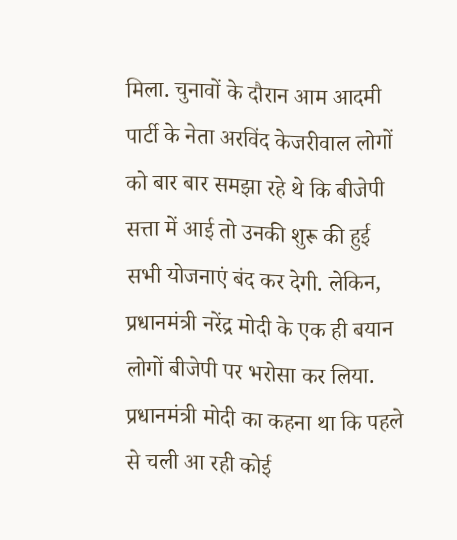मिला. चुनावों के दौरान आम आदमी पार्टी के नेता अरविंद केजरीवाल लोगों को बार बार समझा रहे थे कि बीजेपी सत्ता में आई तो उनकी शुरू की हुई सभी योजनाएं बंद कर देगी. लेकिन, प्रधानमंत्री नरेंद्र मोदी के एक ही बयान लोगों बीजेपी पर भरोसा कर लिया. प्रधानमंत्री मोदी का कहना था कि पहले से चली आ रही कोई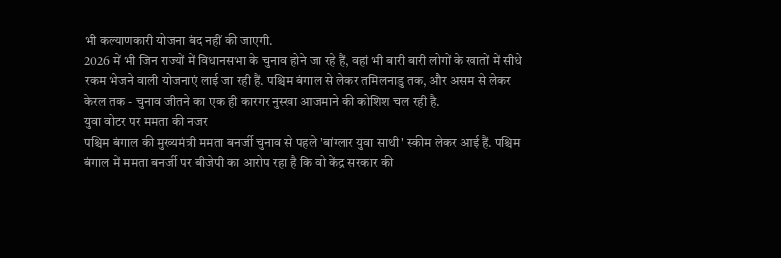भी कल्याणकारी योजना बंद नहीं की जाएगी.
2026 में भी जिन राज्यों में विधानसभा के चुनाव होने जा रहे हैं, वहां भी बारी बारी लोगों के खातों में सीधे रकम भेजने वाली योजनाएं लाई जा रही हैं. पश्चिम बंगाल से लेकर तमिलनाडु तक, और असम से लेकर केरल तक - चुनाव जीतने का एक ही कारगर नुस्खा आजमाने की कोशिश चल रही है.
युवा वोटर पर ममता की नजर
पश्चिम बंगाल की मुख्यमंत्री ममता बनर्जी चुनाव से पहले 'बांग्लार युवा साथी' स्कीम लेकर आई हैं. पश्चिम बंगाल में ममता बनर्जी पर बीजेपी का आरोप रहा है कि वो केंद्र सरकार की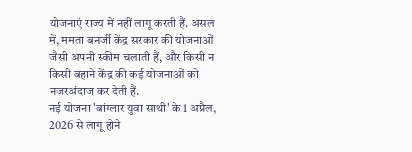योजनाएं राज्य में नहीं लागू करती हैं. असल में, ममता बनर्जी केंद्र सरकार की योजनाओं जैसी अपनी स्कीम चलाती हैं, और किसी न किसी बहाने केंद्र की कई योजनाओं को नजरअंदाज कर देती हैं.
नई योजना 'बांग्लार युवा साथी' के 1 अप्रैल, 2026 से लागू होने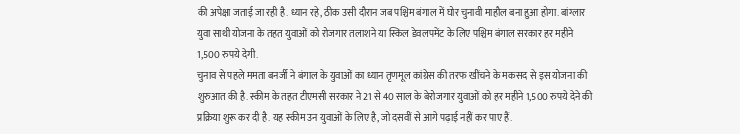की अपेक्षा जताई जा रही है. ध्यान रहे, ठीक उसी दौरान जब पश्चिम बंगाल में घोर चुनावी माहौल बना हुआ होगा. बांग्लार युवा साथी योजना के तहत युवाओं को रोजगार तलाशने या स्किल डेवलपमेंट के लिए पश्चिम बंगाल सरकार हर महीने 1,500 रुपये देगी.
चुनाव से पहले ममता बनर्जी ने बंगाल के युवाओं का ध्यान तृणमूल कांग्रेस की तरफ खींचने के मकसद से इस योजना की शुरुआत की है. स्कीम के तहत टीएमसी सरकार ने 21 से 40 साल के बेरोजगार युवाओं को हर महीने 1,500 रुपये देने की प्रक्रिया शुरू कर दी है. यह स्कीम उन युवाओं के लिए है, जो दसवीं से आगे पढ़ाई नहीं कर पाए हैं.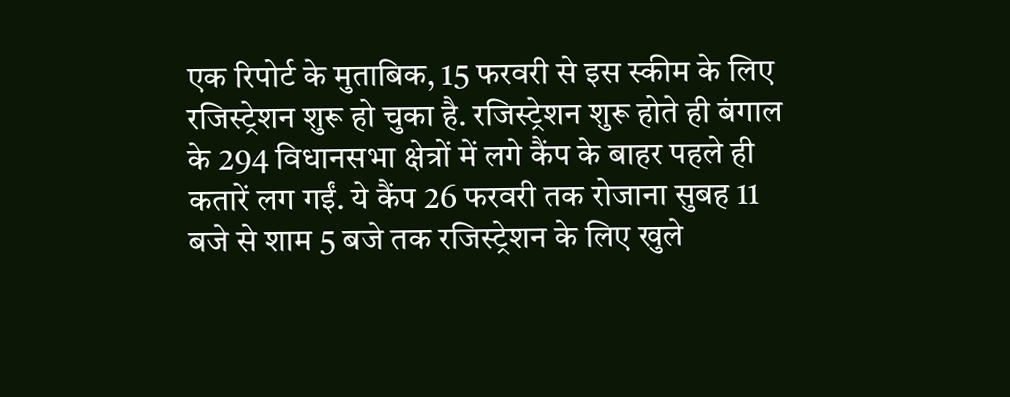एक रिपोर्ट के मुताबिक, 15 फरवरी से इस स्कीम के लिए रजिस्ट्रेशन शुरू हो चुका है. रजिस्ट्रेशन शुरू होते ही बंगाल के 294 विधानसभा क्षेत्रों में लगे कैंप के बाहर पहले ही कतारें लग गईं. ये कैंप 26 फरवरी तक रोजाना सुबह 11 बजे से शाम 5 बजे तक रजिस्ट्रेशन के लिए खुले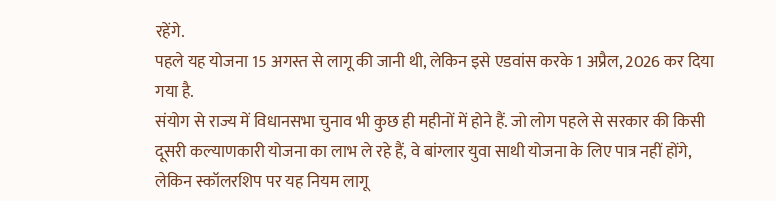रहेंगे.
पहले यह योजना 15 अगस्त से लागू की जानी थी, लेकिन इसे एडवांस करके 1 अप्रैल, 2026 कर दिया गया है.
संयोग से राज्य में विधानसभा चुनाव भी कुछ ही महीनों में होने हैं. जो लोग पहले से सरकार की किसी दूसरी कल्याणकारी योजना का लाभ ले रहे हैं, वे बांग्लार युवा साथी योजना के लिए पात्र नहीं होंगे, लेकिन स्कॉलरशिप पर यह नियम लागू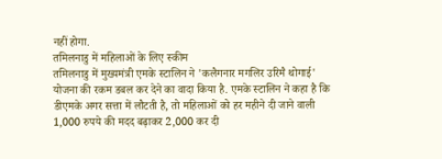नहीं होगा.
तमिलनाडु में महिलाओं के लिए स्कीम
तमिलनाडु में मुख्यमंत्री एमके स्टालिन ने 'कलैगनार मगलिर उरिमै थोगाई' योजना की रकम डबल कर देने का वादा किया है. एमके स्टालिन ने कहा है कि डीएमके अगर सत्ता में लौटती है, तो महिलाओं को हर महीने दी जाने वाली 1,000 रुपये की मदद बढ़ाकर 2,000 कर दी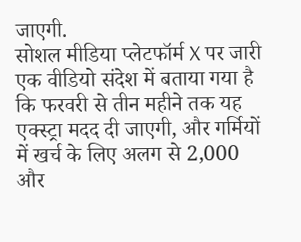जाएगी.
सोशल मीडिया प्लेटफॉर्म X पर जारी एक वीडियो संदेश में बताया गया है कि फरवरी से तीन महीने तक यह एक्स्ट्रा मदद दी जाएगी, और गर्मियों में खर्च के लिए अलग से 2,000 और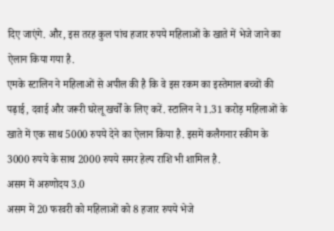दिए जाएंगे. और, इस तरह कुल पांच हजार रुपये महिलाओं के खाते में भेजे जाने का ऐलान किया गया है.
एमके स्टालिन ने महिलाओं से अपील की है कि वे इस रकम का इस्तेमाल बच्चों की पढ़ाई, दवाई और जरूरी घरेलू खर्चों के लिए करें. स्टालिन ने 1.31 करोड़ महिलाओं के खाते में एक साथ 5000 रुपये देने का ऐलान किया है. इसमें कलैगनार स्कीम के 3000 रुपये के साथ 2000 रुपये समर हेल्प राशि भी शामिल है.
असम में अरुणोदय 3.0
असम में 20 फरवरी को महिलाओं को 8 हजार रुपये भेजे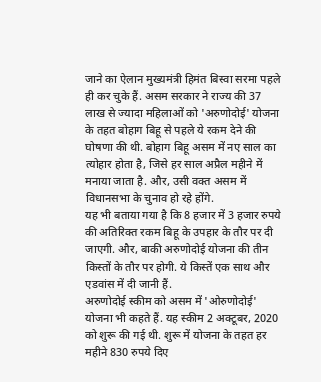जाने का ऐलान मुख्यमंत्री हिमंत बिस्वा सरमा पहले ही कर चुके हैं. असम सरकार ने राज्य की 37 लाख से ज्यादा महिलाओं को 'अरुणोदोई' योजना के तहत बोहाग बिहू से पहले ये रकम देने की घोषणा की थी. बोहाग बिहू असम में नए साल का त्योहार होता है, जिसे हर साल अप्रैल महीने में मनाया जाता है. और, उसी वक्त असम में विधानसभा के चुनाव हो रहे होंगे.
यह भी बताया गया है कि 8 हजार में 3 हजार रुपये की अतिरिक्त रकम बिहू के उपहार के तौर पर दी जाएगी. और, बाकी अरुणोदोई योजना की तीन किस्तों के तौर पर होगी. ये किस्तें एक साथ और एडवांस में दी जानी हैं.
अरुणोदोई स्कीम को असम में 'ओरुणोदोई' योजना भी कहते हैं. यह स्कीम 2 अक्टूबर, 2020 को शुरू की गई थी. शुरू में योजना के तहत हर महीने 830 रुपये दिए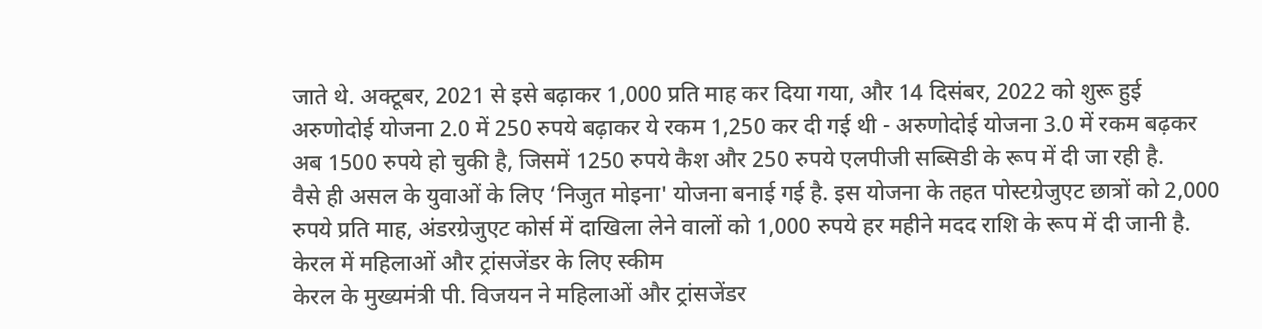जाते थे. अक्टूबर, 2021 से इसे बढ़ाकर 1,000 प्रति माह कर दिया गया, और 14 दिसंबर, 2022 को शुरू हुई अरुणोदोई योजना 2.0 में 250 रुपये बढ़ाकर ये रकम 1,250 कर दी गई थी - अरुणोदोई योजना 3.0 में रकम बढ़कर अब 1500 रुपये हो चुकी है, जिसमें 1250 रुपये कैश और 250 रुपये एलपीजी सब्सिडी के रूप में दी जा रही है.
वैसे ही असल के युवाओं के लिए ‘निजुत मोइना' योजना बनाई गई है. इस योजना के तहत पोस्टग्रेजुएट छात्रों को 2,000 रुपये प्रति माह, अंडरग्रेजुएट कोर्स में दाखिला लेने वालों को 1,000 रुपये हर महीने मदद राशि के रूप में दी जानी है.
केरल में महिलाओं और ट्रांसजेंडर के लिए स्कीम
केरल के मुख्यमंत्री पी. विजयन ने महिलाओं और ट्रांसजेंडर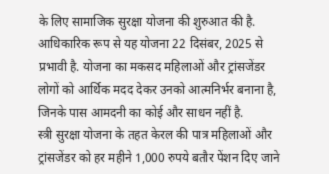के लिए सामाजिक सुरक्षा योजना की शुरुआत की है. आधिकारिक रूप से यह योजना 22 दिसंबर, 2025 से प्रभावी है. योजना का मकसद महिलाओं और ट्रांसजेंडर लोगों को आर्थिक मदद देकर उनको आत्मनिर्भर बनाना है, जिनके पास आमदनी का कोई और साधन नहीं है.
स्त्री सुरक्षा योजना के तहत केरल की पात्र महिलाओं और ट्रांसजेंडर को हर महीने 1,000 रुपये बतौर पेंशन दिए जाने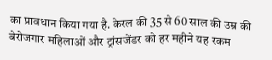का प्रावधान किया गया है. केरल की 35 से 60 साल की उम्र की बेरोजगार महिलाओं और ट्रांसजेंडर को हर महीने यह रकम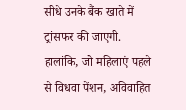सीधे उनके बैंक खाते में ट्रांसफर की जाएगी.
हालांकि, जो महिलाएं पहले से विधवा पेंशन, अविवाहित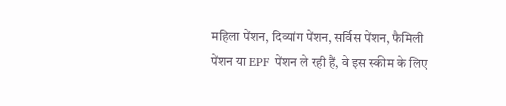महिला पेंशन, दिव्यांग पेंशन, सर्विस पेंशन, फैमिली पेंशन या EPF पेंशन ले रही हैं, वे इस स्कीम के लिए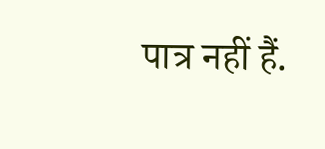पात्र नहीं हैं.